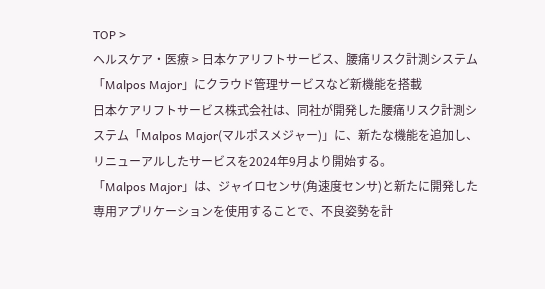TOP >
ヘルスケア・医療 > 日本ケアリフトサービス、腰痛リスク計測システム「Malpos Major」にクラウド管理サービスなど新機能を搭載
⽇本ケアリフトサービス株式会社は、同社が開発した腰痛リスク計測システム「Malpos Major(マルポスメジャー)」に、新たな機能を追加し、リニューアルしたサービスを2024年9月より開始する。
「Malpos Major」は、ジャイロセンサ(角速度センサ)と新たに開発した専用アプリケーションを使用することで、不良姿勢を計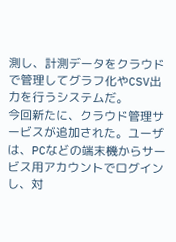測し、計測データをクラウドで管理してグラフ化やCSV出力を行うシステムだ。
今回新たに、クラウド管理サービスが追加された。ユーザは、PCなどの端末機からサービス用アカウントでログインし、対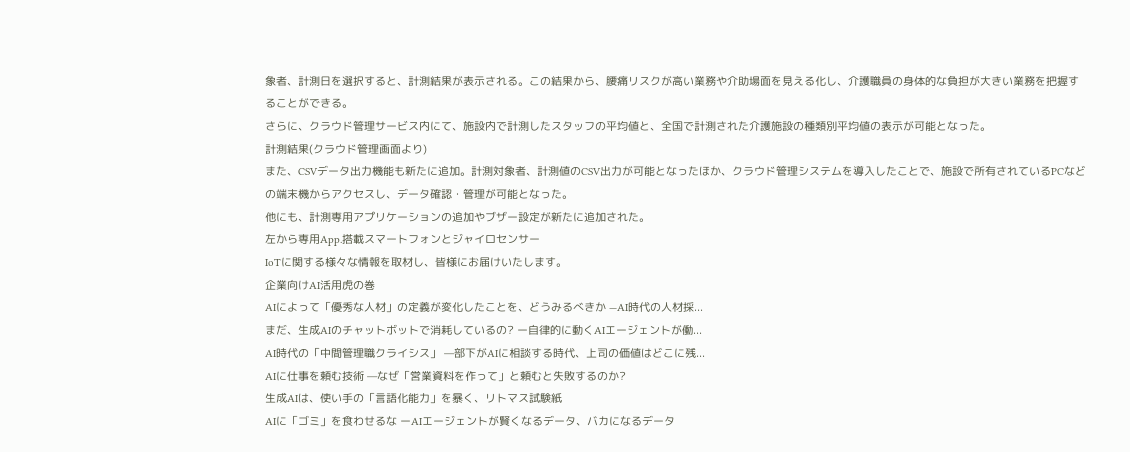象者、計測日を選択すると、計測結果が表示される。この結果から、腰痛リスクが高い業務や介助場面を見える化し、介護職員の身体的な負担が大きい業務を把握することができる。
さらに、クラウド管理サービス内にて、施設内で計測したスタッフの平均値と、全国で計測された介護施設の種類別平均値の表示が可能となった。
計測結果(クラウド管理画面より)
また、CSVデータ出力機能も新たに追加。計測対象者、計測値のCSV出力が可能となったほか、クラウド管理システムを導入したことで、施設で所有されているPCなどの端末機からアクセスし、データ確認・管理が可能となった。
他にも、計測専用アプリケーションの追加やブザー設定が新たに追加された。
左から専用App.搭載スマートフォンとジャイロセンサー
IoTに関する様々な情報を取材し、皆様にお届けいたします。
企業向けAI活用虎の巻
AIによって「優秀な人材」の定義が変化したことを、どうみるべきか —AI時代の人材採...
まだ、生成AIのチャットボットで消耗しているの? ー自律的に動くAIエージェントが働...
AI時代の「中間管理職クライシス」 —部下がAIに相談する時代、上司の価値はどこに残...
AIに仕事を頼む技術 —なぜ「営業資料を作って」と頼むと失敗するのか?
生成AIは、使い手の「言語化能力」を暴く、リトマス試験紙
AIに「ゴミ」を食わせるな ーAIエージェントが賢くなるデータ、バカになるデータ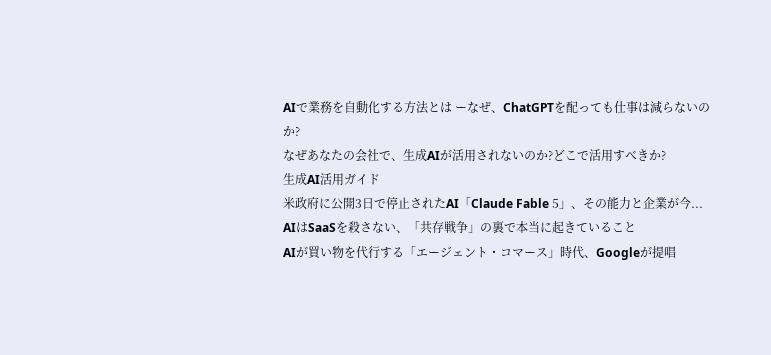AIで業務を自動化する方法とは ーなぜ、ChatGPTを配っても仕事は減らないのか?
なぜあなたの会社で、生成AIが活用されないのか?どこで活用すべきか?
生成AI活用ガイド
米政府に公開3日で停止されたAI「Claude Fable 5」、その能力と企業が今...
AIはSaaSを殺さない、「共存戦争」の裏で本当に起きていること
AIが買い物を代行する「エージェント・コマース」時代、Googleが提唱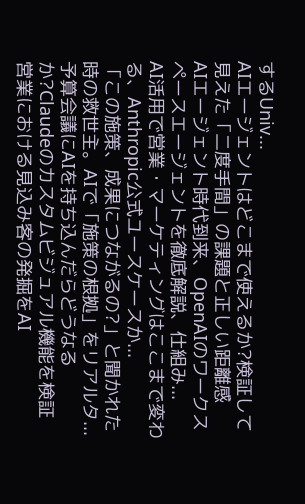するUniv...
AIエージェントはどこまで使えるか?検証して見えた「二度手間」の課題と正しい距離感
AIエージェント時代到来、OpenAIのワークスペースエージェントを徹底解説、仕組み...
AI活用で営業・マーケティングはここまで変わる、Anthropic公式ユースケースか...
「この施策、成果につながるの?」と聞かれた時の救世主。AIで「施策の根拠」をリアルタ...
予算会議にAIを持ち込んだらどうなるか?Claudeのカスタムビジュアル機能を検証
営業における見込み客の発掘をAI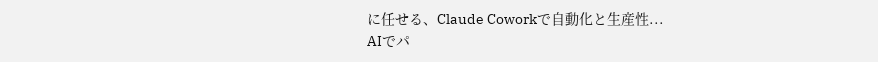に任せる、Claude Coworkで自動化と生産性...
AIでパ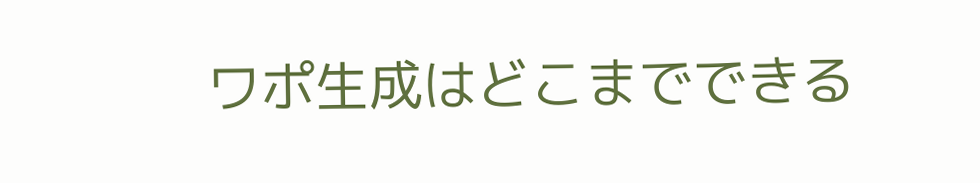ワポ生成はどこまでできる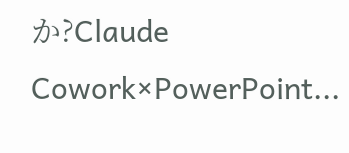か?Claude Cowork×PowerPoint...